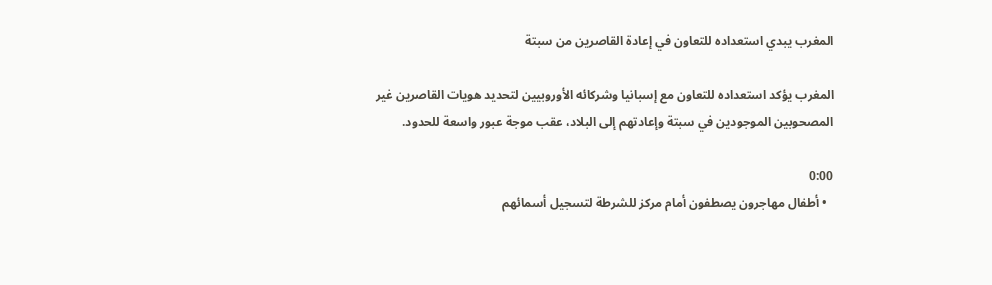المغرب يبدي استعداده للتعاون في إعادة القاصرين من سبتة

المغرب يؤكد استعداده للتعاون مع إسبانيا وشركائه الأوروبيين لتحديد هويات القاصرين غير المصحوبين الموجودين في سبتة وإعادتهم إلى البلاد، عقب موجة عبور واسعة للحدود.

0:00
  • أطفال مهاجرون يصطفون أمام مركز للشرطة لتسجيل أسمائهم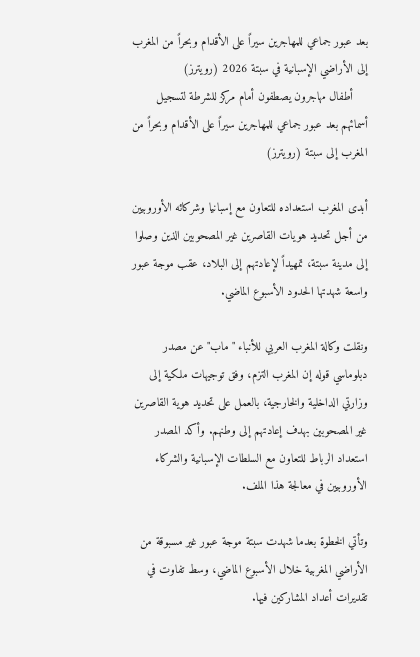بعد عبور جماعي للمهاجرين سيراً على الأقدام وبحراً من المغرب إلى الأراضي الإسبانية في سبتة 2026 (رويترز)
    أطفال مهاجرون يصطفون أمام مركز للشرطة لتسجيل أسمائهم بعد عبور جماعي للمهاجرين سيراً على الأقدام وبحراً من المغرب إلى سبتة (رويترز)

أبدى المغرب استعداده للتعاون مع إسبانيا وشركائه الأوروبيين من أجل تحديد هويات القاصرين غير المصحوبين الذين وصلوا إلى مدينة سبتة، تمهيداً لإعادتهم إلى البلاد، عقب موجة عبور واسعة شهدتها الحدود الأسبوع الماضي.

ونقلت وكالة المغرب العربي للأنباء "ماب" عن مصدر دبلوماسي قوله إن المغرب التزم، وفق توجيهات ملكية إلى وزارتي الداخلية والخارجية، بالعمل على تحديد هوية القاصرين غير المصحوبين بهدف إعادتهم إلى وطنهم. وأكد المصدر استعداد الرباط للتعاون مع السلطات الإسبانية والشركاء الأوروبيين في معالجة هذا الملف.

وتأتي الخطوة بعدما شهدت سبتة موجة عبور غير مسبوقة من الأراضي المغربية خلال الأسبوع الماضي، وسط تفاوت في تقديرات أعداد المشاركين فيها.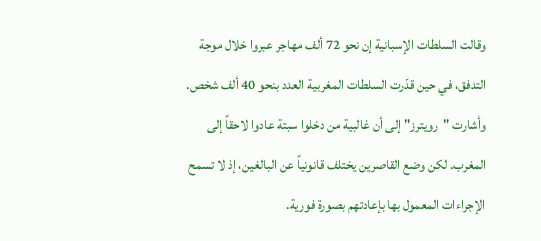وقالت السلطات الإسبانية إن نحو 72 ألف مهاجر عبروا خلال موجة التدفق، في حين قدّرت السلطات المغربية العدد بنحو 40 ألف شخص. وأشارت "رويترز" إلى أن غالبية من دخلوا سبتة عادوا لاحقاً إلى المغرب. لكن وضع القاصرين يختلف قانونياً عن البالغين، إذ لا تسمح الإجراءات المعمول بها بإعادتهم بصورة فورية.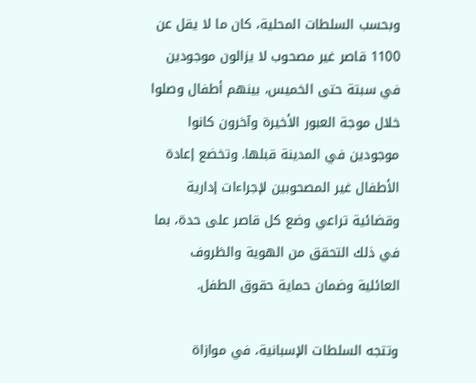وبحسب السلطات المحلية، كان ما لا يقل عن 1100 قاصر غير مصحوب لا يزالون موجودين في سبتة حتى الخميس، بينهم أطفال وصلوا خلال موجة العبور الأخيرة وآخرون كانوا موجودين في المدينة قبلها. وتخضع إعادة الأطفال غير المصحوبين لإجراءات إدارية وقضائية تراعي وضع كل قاصر على حدة، بما في ذلك التحقق من الهوية والظروف العائلية وضمان حماية حقوق الطفل.

وتتجه السلطات الإسبانية، في موازاة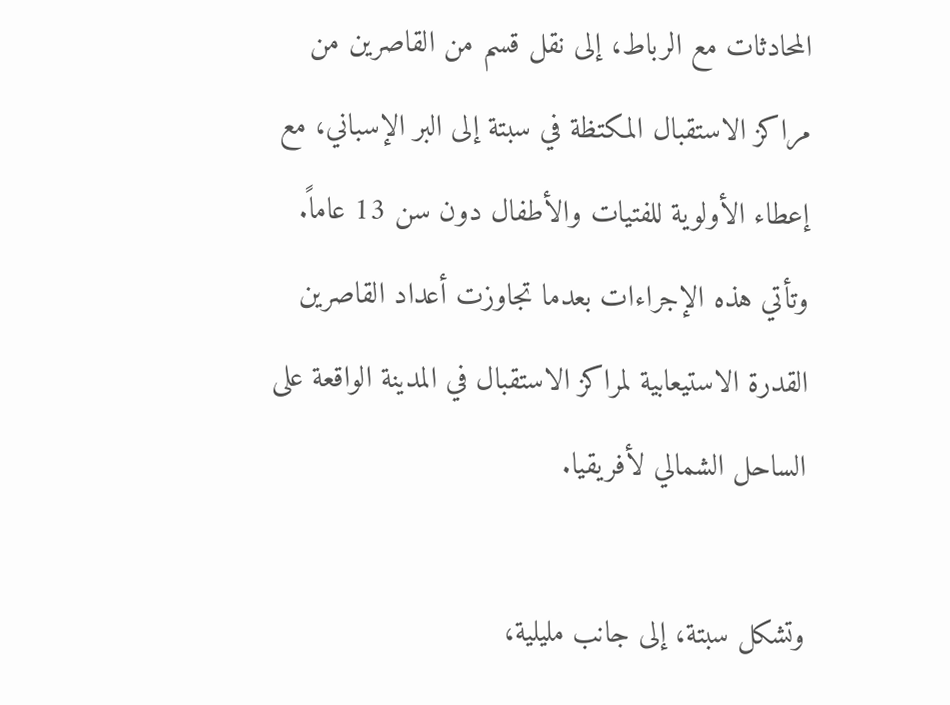المحادثات مع الرباط، إلى نقل قسم من القاصرين من مراكز الاستقبال المكتظة في سبتة إلى البر الإسباني، مع إعطاء الأولوية للفتيات والأطفال دون سن 13 عاماً. وتأتي هذه الإجراءات بعدما تجاوزت أعداد القاصرين القدرة الاستيعابية لمراكز الاستقبال في المدينة الواقعة على الساحل الشمالي لأفريقيا.

وتشكل سبتة، إلى جانب مليلية،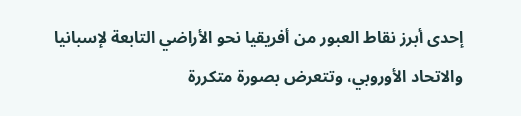إحدى أبرز نقاط العبور من أفريقيا نحو الأراضي التابعة لإسبانيا والاتحاد الأوروبي، وتتعرض بصورة متكررة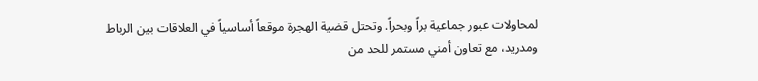لمحاولات عبور جماعية براً وبحراً. وتحتل قضية الهجرة موقعاً أساسياً في العلاقات بين الرباط ومدريد، مع تعاون أمني مستمر للحد من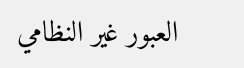العبور غير النظامي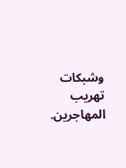وشبكات تهريب المهاجرين.